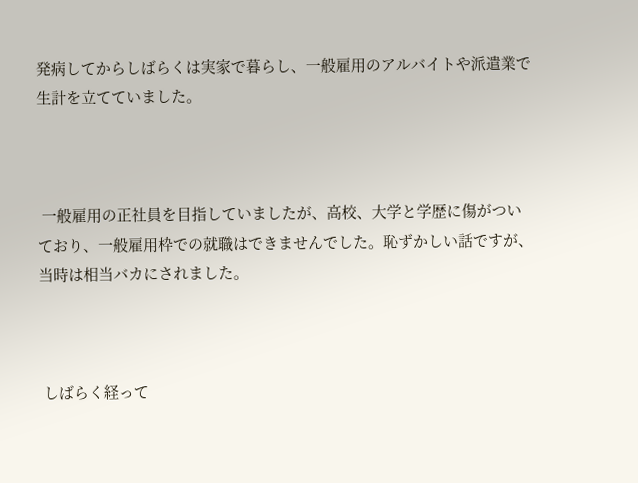発病してからしばらくは実家で暮らし、一般雇用のアルバイトや派遣業で生計を立てていました。



 一般雇用の正社員を目指していましたが、高校、大学と学歴に傷がついており、一般雇用枠での就職はできませんでした。恥ずかしい話ですが、当時は相当バカにされました。



 しばらく経って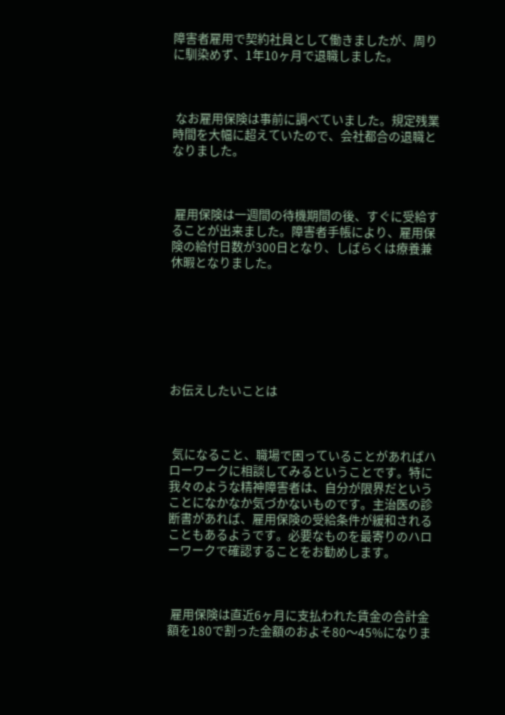障害者雇用で契約社員として働きましたが、周りに馴染めず、1年10ヶ月で退職しました。



 なお雇用保険は事前に調べていました。規定残業時間を大幅に超えていたので、会社都合の退職となりました。



 雇用保険は一週間の待機期間の後、すぐに受給することが出来ました。障害者手帳により、雇用保険の給付日数が300日となり、しばらくは療養兼休暇となりました。







お伝えしたいことは



 気になること、職場で困っていることがあればハローワークに相談してみるということです。特に我々のような精神障害者は、自分が限界だということになかなか気づかないものです。主治医の診断書があれば、雇用保険の受給条件が緩和されることもあるようです。必要なものを最寄りのハローワークで確認することをお勧めします。



 雇用保険は直近6ヶ月に支払われた賃金の合計金額を180で割った金額のおよそ80〜45%になりま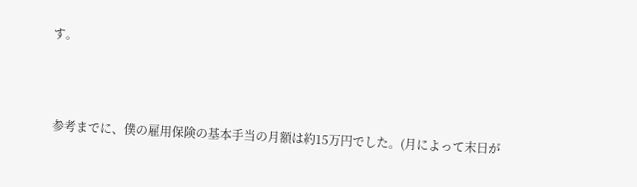す。



 参考までに、僕の雇用保険の基本手当の月額は約15万円でした。(月によって末日が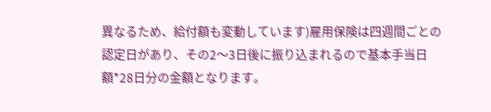異なるため、給付額も変動しています)雇用保険は四週間ごとの認定日があり、その2〜3日後に振り込まれるので基本手当日額*28日分の金額となります。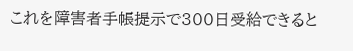これを障害者手帳提示で300日受給できると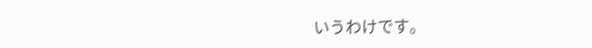いうわけです。